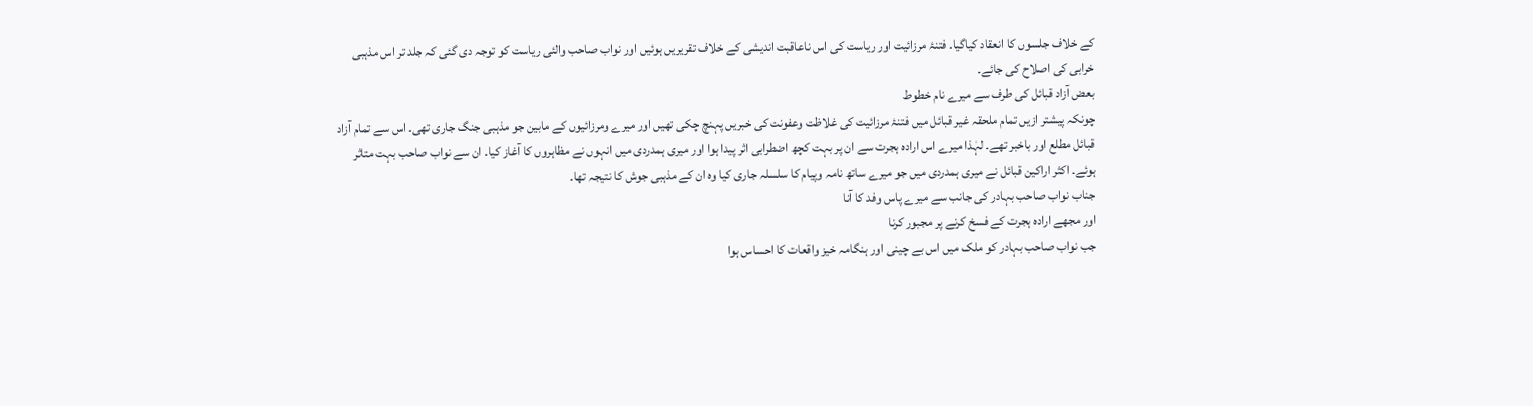کے خلاف جلسوں کا انعقاد کیاگیا۔ فتنۂ مرزائیت اور ریاست کی اس ناعاقبت اندیشی کے خلاف تقریریں ہوئیں اور نواب صاحب والئی ریاست کو توجہ دی گئی کہ جلد تر اس مذہبی خرابی کی اصلاح کی جائے۔
بعض آزاد قبائل کی طرف سے میرے نام خطوط
چونکہ پیشتر ازیں تمام ملحقہ غیر قبائل میں فتنۂ مرزائیت کی غلاظت وعفونت کی خبریں پہنچ چکی تھیں اور میرے ومرزائیوں کے مابین جو مذہبی جنگ جاری تھی۔ اس سے تمام آزاد قبائل مطلع اور باخبر تھے۔ لہٰذا میرے اس ارادہ ہجرت سے ان پر بہت کچھ اضطرابی اثر پیدا ہوا اور میری ہمدردی میں انہوں نے مظاہروں کا آغاز کیا۔ ان سے نواب صاحب بہت متاثر ہوئے۔ اکثر اراکین قبائل نے میری ہمدردی میں جو میرے ساتھ نامہ وپیام کا سلسلہ جاری کیا وہ ان کے مذہبی جوش کا نتیجہ تھا۔
جناب نواب صاحب بہادر کی جانب سے میرے پاس وفد کا آنا
اور مجھے ارادہ ہجرت کے فسخ کرنے پر مجبور کرنا
جب نواب صاحب بہادر کو ملک میں اس بے چینی اور ہنگامہ خیز واقعات کا احساس ہوا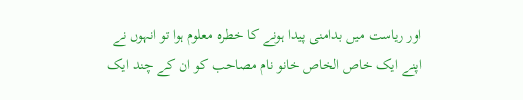اور ریاست میں بدامنی پیدا ہونے کا خطرہ معلوم ہوا تو انہوں نے اپنے ایک خاص الخاص خانو نام مصاحب کو ان کے چند ایک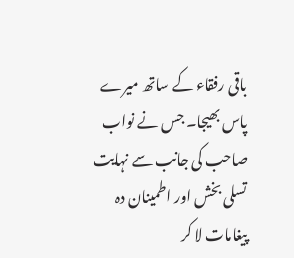باقی رفقاء کے ساتھ میرے پاس بھیجا۔ جس نے نواب صاحب کی جانب سے نہایت تسلی بخش اور اطمینان دہ پیغامات لا کر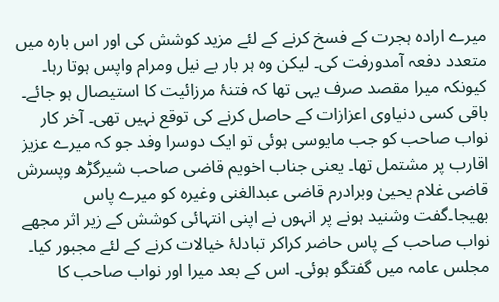میرے ارادہ ہجرت کے فسخ کرنے کے لئے مزید کوشش کی اور اس بارہ میں متعدد دفعہ آمدورفت کی۔ لیکن وہ ہر بار بے نیل ومرام واپس ہوتا رہا۔ کیونکہ میرا مقصد صرف یہی تھا کہ فتنۂ مرزائیت کا استیصال ہو جائے۔ باقی کسی دنیاوی اعزازات کے حاصل کرنے کی توقع نہیں تھی۔ آخر کار نواب صاحب کو جب مایوسی ہوئی تو ایک دوسرا وفد جو کہ میرے عزیز اقارب پر مشتمل تھا۔ یعنی جناب اخویم قاضی صاحب شیرگڑھ وپسرش قاضی غلام یحییٰ وبرادرم قاضی عبدالغنی وغیرہ کو میرے پاس بھیجا۔گفت وشنید ہونے پر انہوں نے اپنی انتہائی کوشش کے زیر اثر مجھے نواب صاحب کے پاس حاضر کراکر تبادلۂ خیالات کرنے کے لئے مجبور کیا۔ مجلس عامہ میں گفتگو ہوئی۔ اس کے بعد میرا اور نواب صاحب کا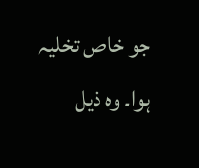جو خاص تخلیہ ہوا۔ وہ ذیل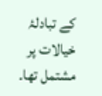کے تبادلۂ خیالات پر مشتمل تھا۔